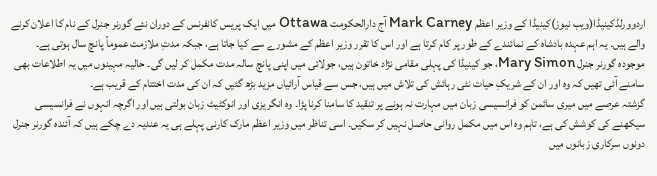اردوورلڈکینیڈا(ویب نیوز)کینیڈا کے وزیر اعظم Mark Carney آج دارالحکومت Ottawa میں ایک پریس کانفرنس کے دوران نئے گورنر جنرل کے نام کا اعلان کرنے والے ہیں۔ یہ اہم عہدہ بادشاہ کے نمائندے کے طور پر کام کرتا ہے اور اس کا تقرر وزیر اعظم کے مشورے سے کیا جاتا ہے، جبکہ مدتِ ملازمت عموماً پانچ سال ہوتی ہے۔
موجودہ گورنر جنرل Mary Simon، جو کینیڈا کی پہلی مقامی نژاد خاتون ہیں، جولائی میں اپنی پانچ سالہ مدت مکمل کر لیں گی۔ حالیہ مہینوں میں یہ اطلاعات بھی سامنے آئی تھیں کہ وہ اور ان کے شریکِ حیات نئی رہائش کی تلاش میں ہیں، جس سے قیاس آرائیاں مزید بڑھ گئیں کہ ان کی مدت اختتام کے قریب ہے۔
گزشتہ عرصے میں میری سائمن کو فرانسیسی زبان میں مہارت نہ ہونے پر تنقید کا سامنا کرنا پڑا۔ وہ انگریزی اور انوکٹیٹ زبان بولتی ہیں اور اگرچہ انہوں نے فرانسیسی سیکھنے کی کوشش کی ہے، تاہم وہ اس میں مکمل روانی حاصل نہیں کر سکیں۔ اسی تناظر میں وزیر اعظم مارک کارنی پہلے ہی یہ عندیہ دے چکے ہیں کہ آئندہ گورنر جنرل دونوں سرکاری زبانوں میں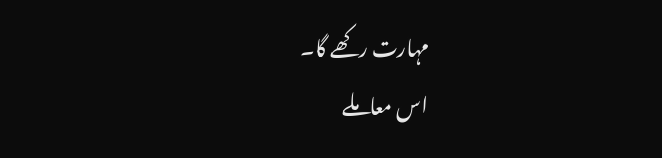مہارت رکھے گا۔
اس معاملے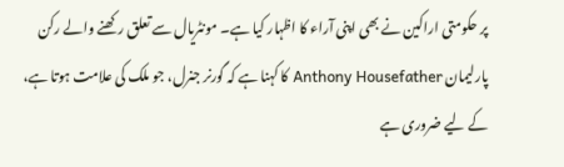پر حکومتی اراکین نے بھی اپنی آراء کا اظہار کیا ہے۔ مونٹریال سے تعلق رکھنے والے رکن پارلیمان Anthony Housefather کا کہنا ہے کہ گورنر جنرل، جو ملک کی علامت ہوتا ہے، کے لیے ضروری ہے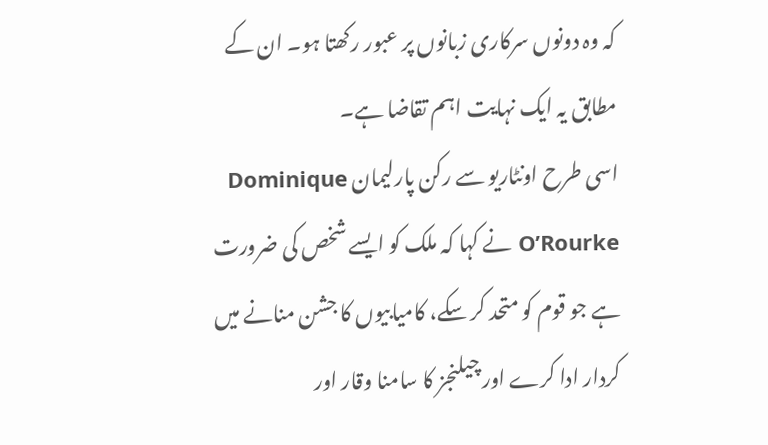کہ وہ دونوں سرکاری زبانوں پر عبور رکھتا ہو۔ ان کے مطابق یہ ایک نہایت اہم تقاضا ہے۔
اسی طرح اونٹاریو سے رکن پارلیمان Dominique O’Rourke نے کہا کہ ملک کو ایسے شخص کی ضرورت ہے جو قوم کو متحد کر سکے، کامیابیوں کا جشن منانے میں کردار ادا کرے اور چیلنجز کا سامنا وقار اور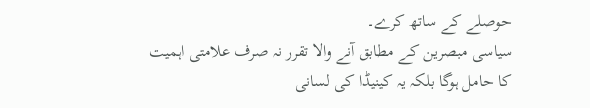حوصلے کے ساتھ کرے۔
سیاسی مبصرین کے مطابق آنے والا تقرر نہ صرف علامتی اہمیت کا حامل ہوگا بلکہ یہ کینیڈا کی لسانی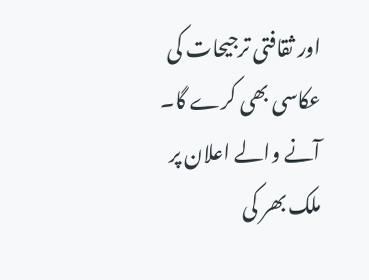اور ثقافتی ترجیحات کی عکاسی بھی کرے گا۔ آنے والے اعلان پر ملک بھر کی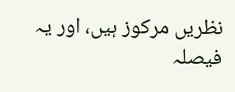نظریں مرکوز ہیں، اور یہ فیصلہ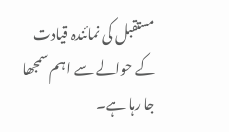مستقبل کی نمائندہ قیادت کے حوالے سے اہم سمجھا جا رہا ہے۔